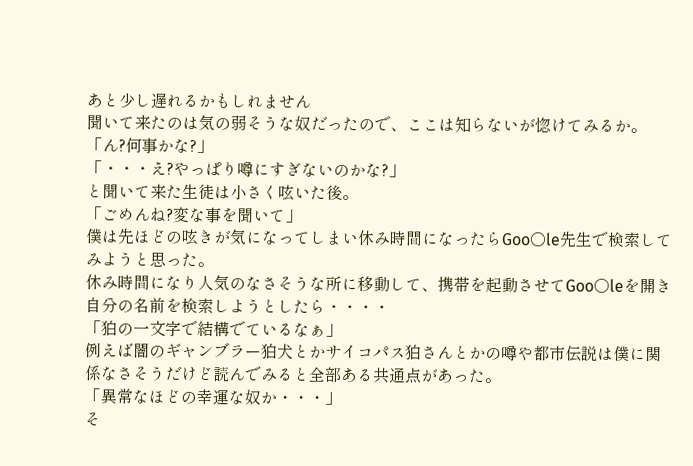あと少し遅れるかもしれません
聞いて来たのは気の弱そうな奴だったので、ここは知らないが惚けてみるか。
「ん?何事かな?」
「・・・え?やっぱり噂にすぎないのかな?」
と聞いて来た生徒は小さく呟いた後。
「ごめんね?変な事を聞いて」
僕は先ほどの呟きが気になってしまい休み時間になったらGoo○le先生で検索してみようと思った。
休み時間になり人気のなさそうな所に移動して、携帯を起動させてGoo○leを開き自分の名前を検索しようとしたら・・・・
「狛の一文字で結構でているなぁ」
例えば闇のギャンブラー狛犬とかサイコパス狛さんとかの噂や都市伝説は僕に関係なさそうだけど読んでみると全部ある共通点があった。
「異常なほどの幸運な奴か・・・」
そ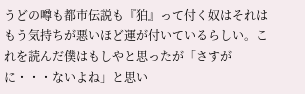うどの噂も都市伝説も『狛』って付く奴はそれはもう気持ちが悪いほど運が付いているらしい。これを読んだ僕はもしやと思ったが「さすがに・・・ないよね」と思い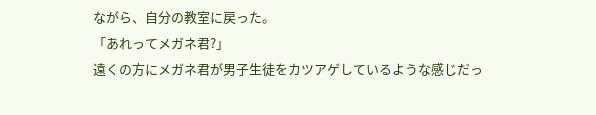ながら、自分の教室に戻った。
「あれってメガネ君?」
遠くの方にメガネ君が男子生徒をカツアゲしているような感じだっ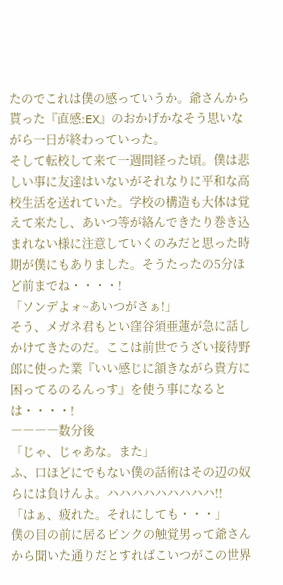たのでこれは僕の感っていうか。爺さんから貰った『直感:EX』のおかげかなそう思いながら一日が終わっていった。
そして転校して来て一週間経った頃。僕は悲しい事に友達はいないがそれなりに平和な高校生活を送れていた。学校の構造も大体は覚えて来たし、あいつ等が絡んできたり巻き込まれない様に注意していくのみだと思った時期が僕にもありました。そうたったの5分ほど前までね・・・・!
「ソンデよォ~あいつがさぁ!」
そう、メガネ君もとい窪谷須亜蓮が急に話しかけてきたのだ。ここは前世でうざい接待野郎に使った業『いい感じに頷きながら貴方に困ってるのるんっす』を使う事になるとは・・・・!
――――数分後
「じゃ、じゃあな。また」
ふ、口ほどにでもない僕の話術はその辺の奴らには負けんよ。ハハハハハハハハハ!!
「はぁ、疲れた。それにしても・・・」
僕の目の前に居るピンクの触覚男って爺さんから聞いた通りだとすればこいつがこの世界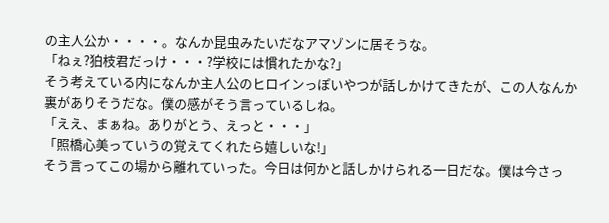の主人公か・・・・。なんか昆虫みたいだなアマゾンに居そうな。
「ねぇ?狛枝君だっけ・・・?学校には慣れたかな?」
そう考えている内になんか主人公のヒロインっぽいやつが話しかけてきたが、この人なんか裏がありそうだな。僕の感がそう言っているしね。
「ええ、まぁね。ありがとう、えっと・・・」
「照橋心美っていうの覚えてくれたら嬉しいな!」
そう言ってこの場から離れていった。今日は何かと話しかけられる一日だな。僕は今さっ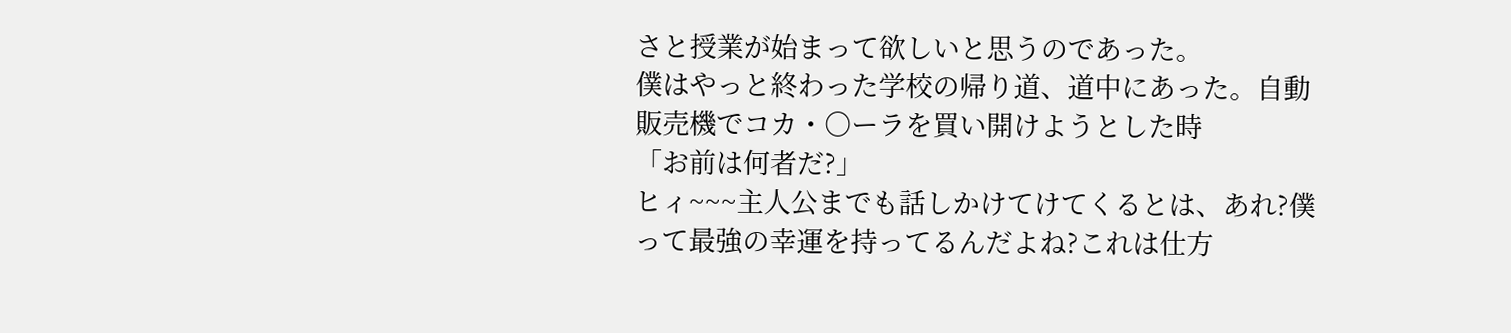さと授業が始まって欲しいと思うのであった。
僕はやっと終わった学校の帰り道、道中にあった。自動販売機でコカ・○ーラを買い開けようとした時
「お前は何者だ?」
ヒィ~~~主人公までも話しかけてけてくるとは、あれ?僕って最強の幸運を持ってるんだよね?これは仕方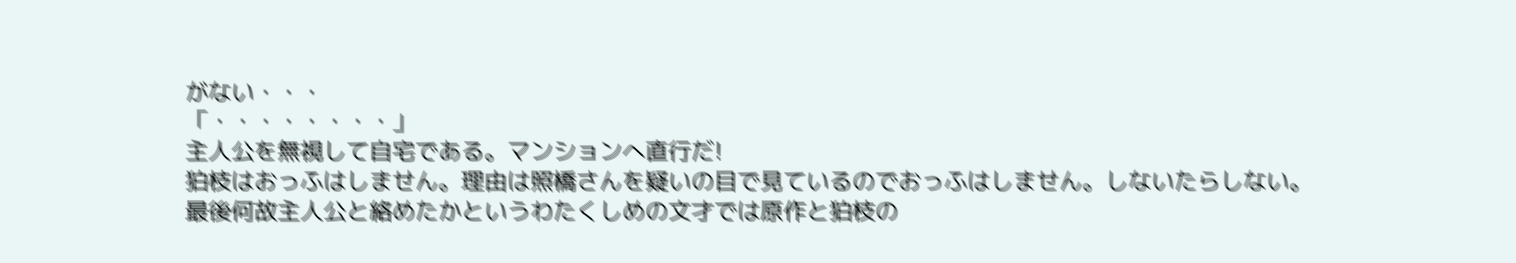がない・・・
「・・・・・・・・」
主人公を無視して自宅である。マンションへ直行だ!
狛枝はおっふはしません。理由は照橋さんを疑いの目で見ているのでおっふはしません。しないたらしない。
最後何故主人公と絡めたかというわたくしめの文才では原作と狛枝の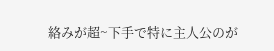絡みが超~下手で特に主人公のが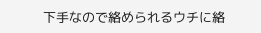下手なので絡められるウチに絡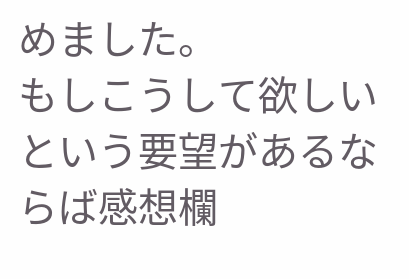めました。
もしこうして欲しいという要望があるならば感想欄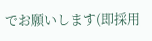でお願いします(即採用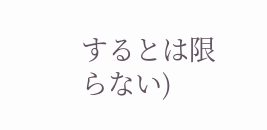するとは限らない)